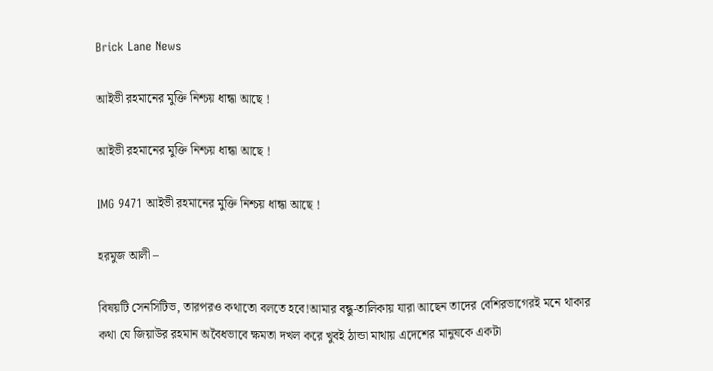Brick Lane News

আইভী রহমানের মুক্তি নিশ্চয় ধান্ধা আছে !

আইভী রহমানের মুক্তি নিশ্চয় ধান্ধা আছে !

IMG 9471 আইভী রহমানের মুক্তি নিশ্চয় ধান্ধা আছে !

হরমুজ আলী –

বিষয়টি সেনসিটিভ, তারপরও কথাতো বলতে হবে!আমার বন্ধু-তালিকায় যারা আছেন তাদের বেশিরভাগেরই মনে থাকার কথা যে জিয়াউর রহমান অবৈধভাবে ক্ষমতা দখল করে খুবই ঠান্ডা মাথায় এদেশের মানুষকে একটা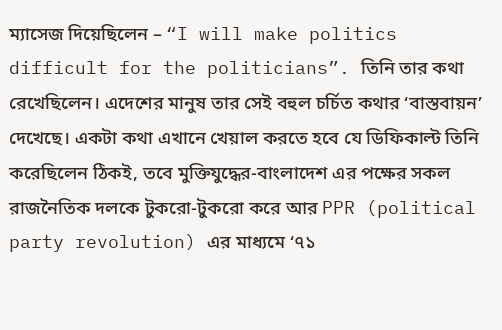ম্যাসেজ দিয়েছিলেন – “I will make politics difficult for the politicians”. তিনি তার কথা রেখেছিলেন। এদেশের মানুষ তার সেই বহুল চর্চিত কথার ‘বাস্তবায়ন’ দেখেছে। একটা কথা এখানে খেয়াল করতে হবে যে ডিফিকাল্ট তিনি করেছিলেন ঠিকই, তবে মুক্তিযুদ্ধের-বাংলাদেশ এর পক্ষের সকল রাজনৈতিক দলকে টুকরো-টুকরো করে আর PPR (political party revolution) এর মাধ্যমে ‘৭১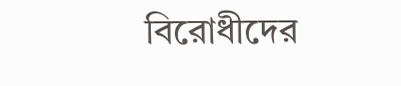বিরোধীদের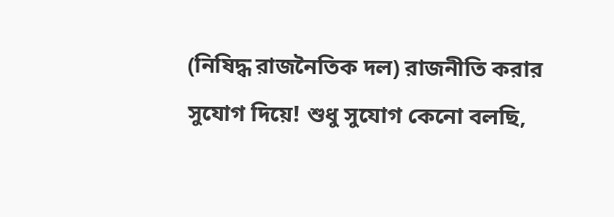(নিষিদ্ধ রাজনৈতিক দল) রাজনীতি করার সুযোগ দিয়ে! শুধু সুযোগ কেনো বলছি,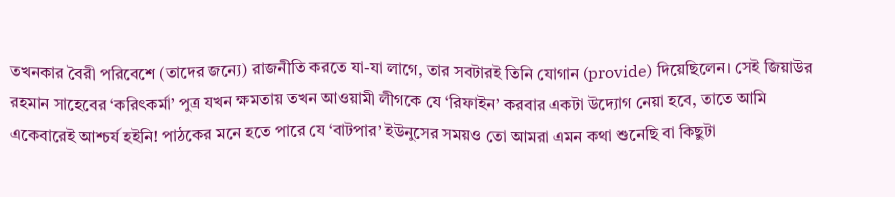তখনকার বৈরী পরিবেশে (তাদের জন্যে) রাজনীতি করতে যা-যা লাগে, তার সবটারই তিনি যোগান (provide) দিয়েছিলেন। সেই জিয়াউর রহমান সাহেবের ‘করিৎকর্মা’ পুত্র যখন ক্ষমতায় তখন আওয়ামী লীগকে যে ‘রিফাইন’ করবার একটা উদ্যোগ নেয়া হবে, তাতে আমি একেবারেই আশ্চর্য হইনি! পাঠকের মনে হতে পারে যে ‘বাটপার’ ইউনুসের সময়ও তো আমরা এমন কথা শুনেছি বা কিছুটা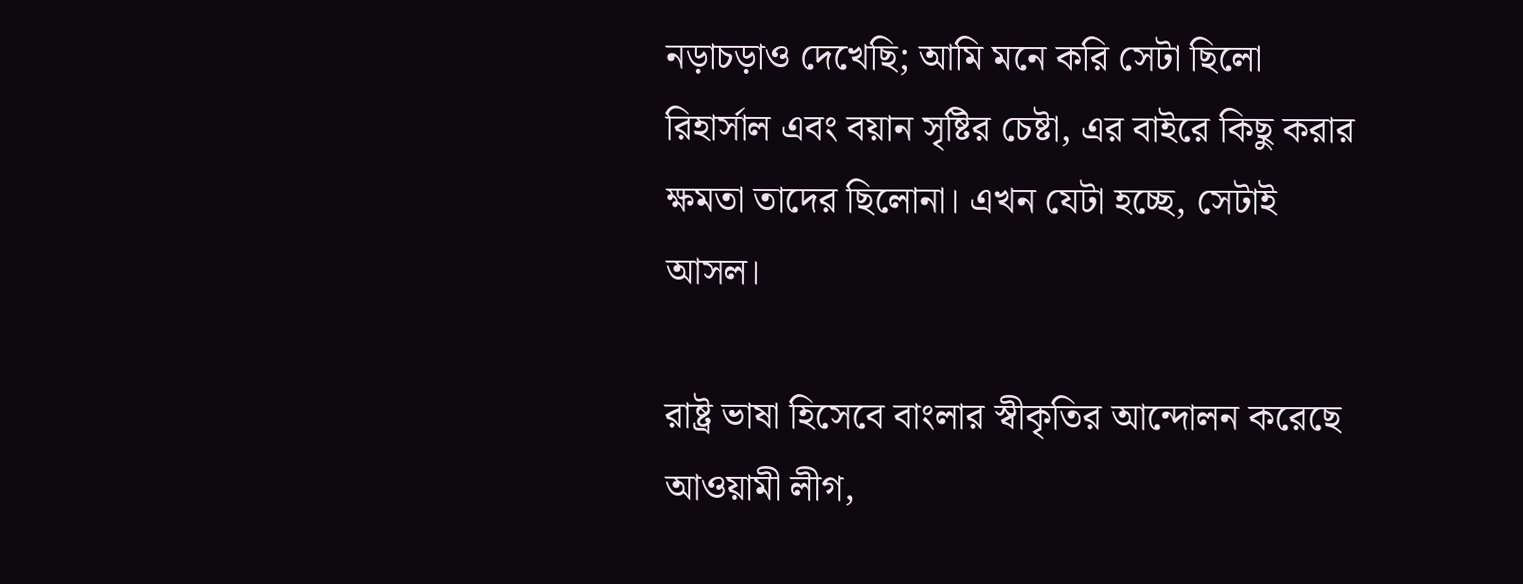নড়াচড়াও দেখেছি; আমি মনে করি সেটা ছিলো রিহার্সাল এবং বয়ান সৃষ্টির চেষ্টা, এর বাইরে কিছু করার ক্ষমতা তাদের ছিলোনা। এখন যেটা হচ্ছে, সেটাই আসল।

রাষ্ট্র ভাষা হিসেবে বাংলার স্বীকৃতির আন্দোলন করেছে আওয়ামী লীগ,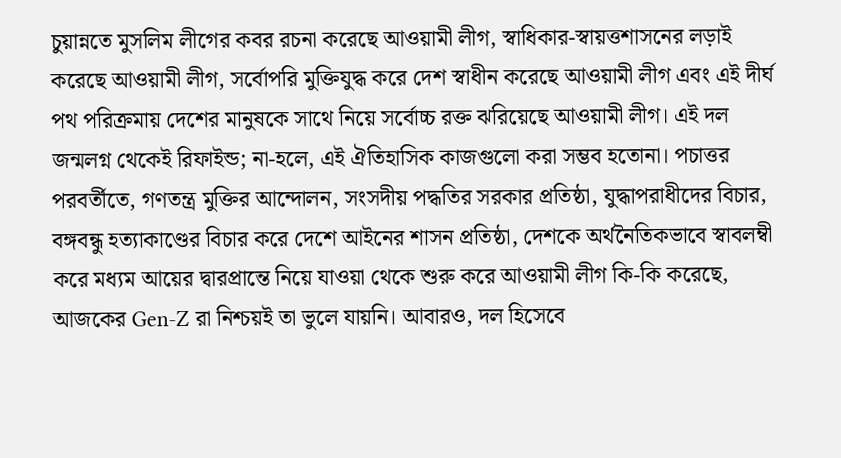চুয়ান্নতে মুসলিম লীগের কবর রচনা করেছে আওয়ামী লীগ, স্বাধিকার-স্বায়ত্তশাসনের লড়াই করেছে আওয়ামী লীগ, সর্বোপরি মুক্তিযুদ্ধ করে দেশ স্বাধীন করেছে আওয়ামী লীগ এবং এই দীর্ঘ পথ পরিক্রমায় দেশের মানুষকে সাথে নিয়ে সর্বোচ্চ রক্ত ঝরিয়েছে আওয়ামী লীগ। এই দল জন্মলগ্ন থেকেই রিফাইন্ড; না-হলে, এই ঐতিহাসিক কাজগুলো করা সম্ভব হতোনা। পচাত্তর পরবর্তীতে, গণতন্ত্র মুক্তির আন্দোলন, সংসদীয় পদ্ধতির সরকার প্রতিষ্ঠা, যুদ্ধাপরাধীদের বিচার, বঙ্গবন্ধু হত্যাকাণ্ডের বিচার করে দেশে আইনের শাসন প্রতিষ্ঠা, দেশকে অর্থনৈতিকভাবে স্বাবলম্বী করে মধ্যম আয়ের দ্বারপ্রান্তে নিয়ে যাওয়া থেকে শুরু করে আওয়ামী লীগ কি-কি করেছে, আজকের Gen-Z রা নিশ্চয়ই তা ভুলে যায়নি। আবারও, দল হিসেবে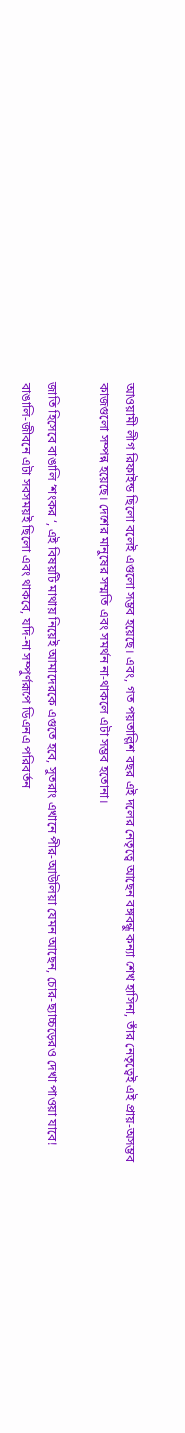আওয়ামী লীগ রিফাইন্ড ছিলো বলেই এগুলো সম্ভব হয়েছে। এবং, গত পয়তাল্লিশ বছর এই দলের নেতৃত্বে আছেন বঙ্গবন্ধু কন্যা শেখ হাসিনা, তাঁর নেতৃত্বেই এই প্রায়-অসম্ভব কাজগুলো সম্পন্ন হয়েছে। দেশের মানুষের সম্মতি এবং সমর্থন না-থাকলে এটা সম্ভব হতোনা।

জাতি হিসেবে বাঙালি ‘শংকর ‘, এই বিষয়টি মাথায় নিয়েই আমাদেরকে এগুতে হবে, সুতরাং এখানে পীর-আউলিয়া যেমন আছেন, চোর-ছ্যাচ্চড়েরও দেখা পাওয়া যাবে! বাঙালি-জীবনে এটা সবসময়ই ছিলো এবং থাকবে, যদি-না সম্পুর্ণরূপে ডিএনএ পরিবর্তন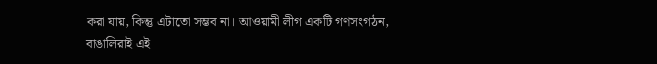করা যায়, কিন্তু এটাতো সম্ভব না। আওয়ামী লীগ একটি গণসংগঠন, বাঙালিরাই এই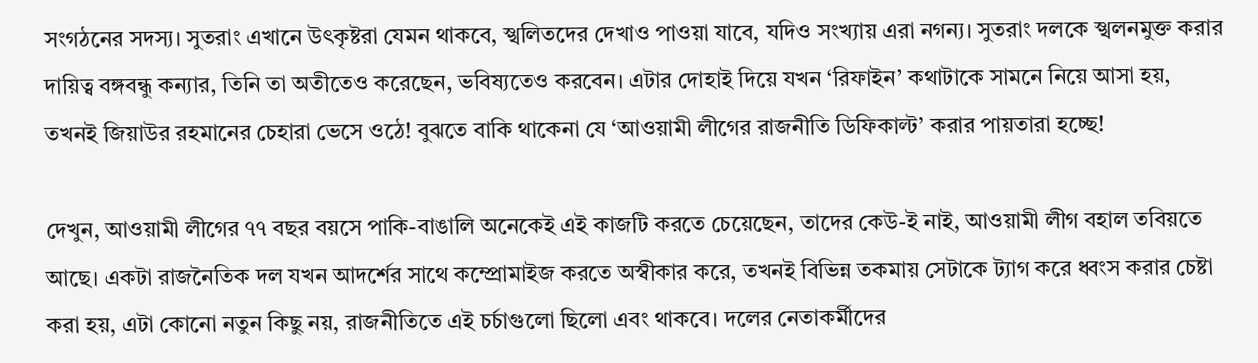সংগঠনের সদস্য। সুতরাং এখানে উৎকৃষ্টরা যেমন থাকবে, স্খলিতদের দেখাও পাওয়া যাবে, যদিও সংখ্যায় এরা নগন্য। সুতরাং দলকে স্খলনমুক্ত করার দায়িত্ব বঙ্গবন্ধু কন্যার, তিনি তা অতীতেও করেছেন, ভবিষ্যতেও করবেন। এটার দোহাই দিয়ে যখন ‘রিফাইন’ কথাটাকে সামনে নিয়ে আসা হয়, তখনই জিয়াউর রহমানের চেহারা ভেসে ওঠে! বুঝতে বাকি থাকেনা যে ‘আওয়ামী লীগের রাজনীতি ডিফিকাল্ট’ করার পায়তারা হচ্ছে!

দেখুন, আওয়ামী লীগের ৭৭ বছর বয়সে পাকি-বাঙালি অনেকেই এই কাজটি করতে চেয়েছেন, তাদের কেউ-ই নাই, আওয়ামী লীগ বহাল তবিয়তে আছে। একটা রাজনৈতিক দল যখন আদর্শের সাথে কম্প্রোমাইজ করতে অস্বীকার করে, তখনই বিভিন্ন তকমায় সেটাকে ট্যাগ করে ধ্বংস করার চেষ্টা করা হয়, এটা কোনো নতুন কিছু নয়, রাজনীতিতে এই চর্চাগুলো ছিলো এবং থাকবে। দলের নেতাকর্মীদের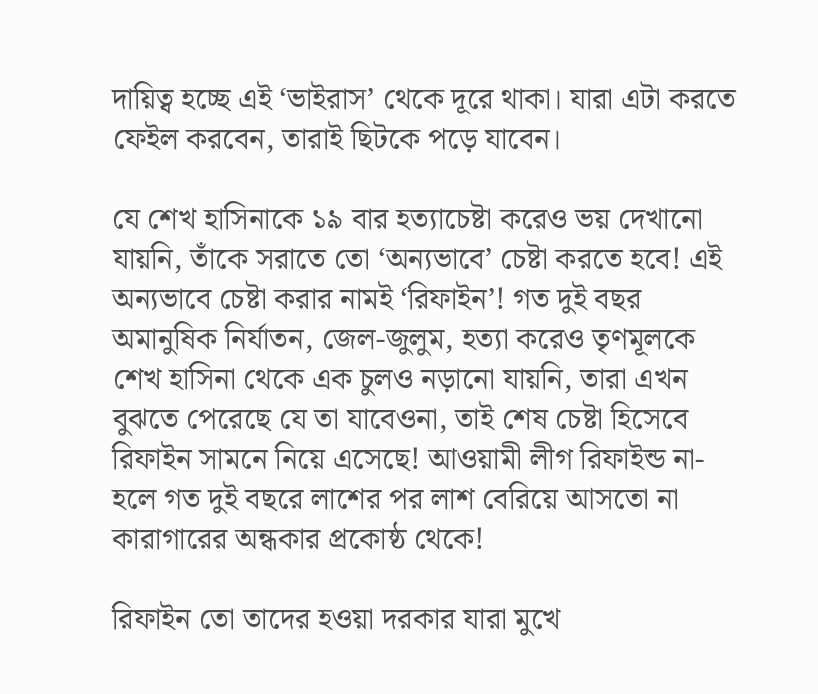দায়িত্ব হচ্ছে এই ‘ভাইরাস’ থেকে দূরে থাকা। যারা এটা করতে ফেইল করবেন, তারাই ছিটকে পড়ে যাবেন।

যে শেখ হাসিনাকে ১৯ বার হত্যাচেষ্টা করেও ভয় দেখানো যায়নি, তাঁকে সরাতে তো ‘অন্যভাবে’ চেষ্টা করতে হবে! এই অন্যভাবে চেষ্টা করার নামই ‘রিফাইন’! গত দুই বছর অমানুষিক নির্যাতন, জেল-জুলুম, হত্যা করেও তৃণমূলকে শেখ হাসিনা থেকে এক চুলও নড়ানো যায়নি, তারা এখন বুঝতে পেরেছে যে তা যাবেওনা, তাই শেষ চেষ্টা হিসেবে রিফাইন সামনে নিয়ে এসেছে! আওয়ামী লীগ রিফাইন্ড না-হলে গত দুই বছরে লাশের পর লাশ বেরিয়ে আসতো না কারাগারের অন্ধকার প্রকোষ্ঠ থেকে!

রিফাইন তো তাদের হওয়া দরকার যারা মুখে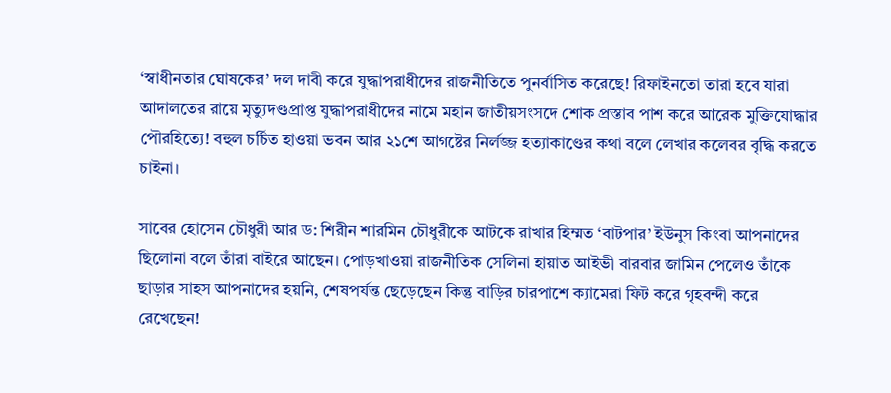‘স্বাধীনতার ঘোষকের’ দল দাবী করে যুদ্ধাপরাধীদের রাজনীতিতে পুনর্বাসিত করেছে! রিফাইনতো তারা হবে যারা আদালতের রায়ে মৃত্যুদণ্ডপ্রাপ্ত যুদ্ধাপরাধীদের নামে মহান জাতীয়সংসদে শোক প্রস্তাব পাশ করে আরেক মুক্তিযোদ্ধার পৌরহিত্যে! বহুল চর্চিত হাওয়া ভবন আর ২১শে আগষ্টের নির্লজ্জ হত্যাকাণ্ডের কথা বলে লেখার কলেবর বৃদ্ধি করতে চাইনা।

সাবের হোসেন চৌধুরী আর ড: শিরীন শারমিন চৌধুরীকে আটকে রাখার হিম্মত ‘বাটপার’ ইউনুস কিংবা আপনাদের ছিলোনা বলে তাঁরা বাইরে আছেন। পোড়খাওয়া রাজনীতিক সেলিনা হায়াত আইভী বারবার জামিন পেলেও তাঁকে ছাড়ার সাহস আপনাদের হয়নি, শেষপর্যন্ত ছেড়েছেন কিন্তু বাড়ির চারপাশে ক্যামেরা ফিট করে গৃহবন্দী করে রেখেছেন!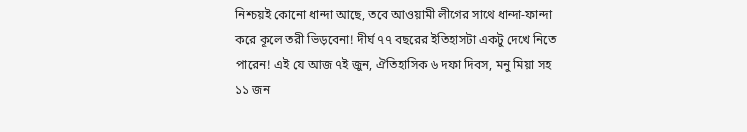নিশ্চয়ই কোনো ধান্দা আছে, তবে আওয়ামী লীগের সাথে ধান্দা-ফান্দা করে কূলে তরী ভিড়বেনা! দীর্ঘ ৭৭ বছরের ইতিহাসটা একটু দেখে নিতে পারেন! এই যে আজ ৭ই জুন, ঐতিহাসিক ৬ দফা দিবস, মনু মিয়া সহ ১১ জন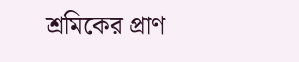শ্রমিকের প্রাণ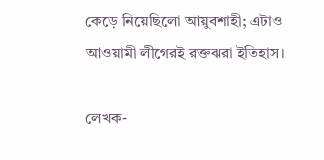কেড়ে নিয়েছিলো আয়ুবশাহী; এটাও আওয়ামী লীগেরই রক্তঝরা ইতিহাস।

লেখক-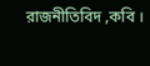রাজনীতিবিদ ,কবি ।